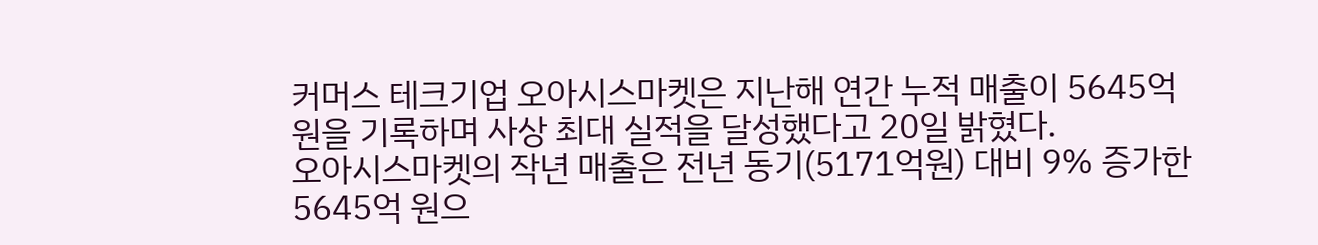커머스 테크기업 오아시스마켓은 지난해 연간 누적 매출이 5645억원을 기록하며 사상 최대 실적을 달성했다고 20일 밝혔다.
오아시스마켓의 작년 매출은 전년 동기(5171억원) 대비 9% 증가한 5645억 원으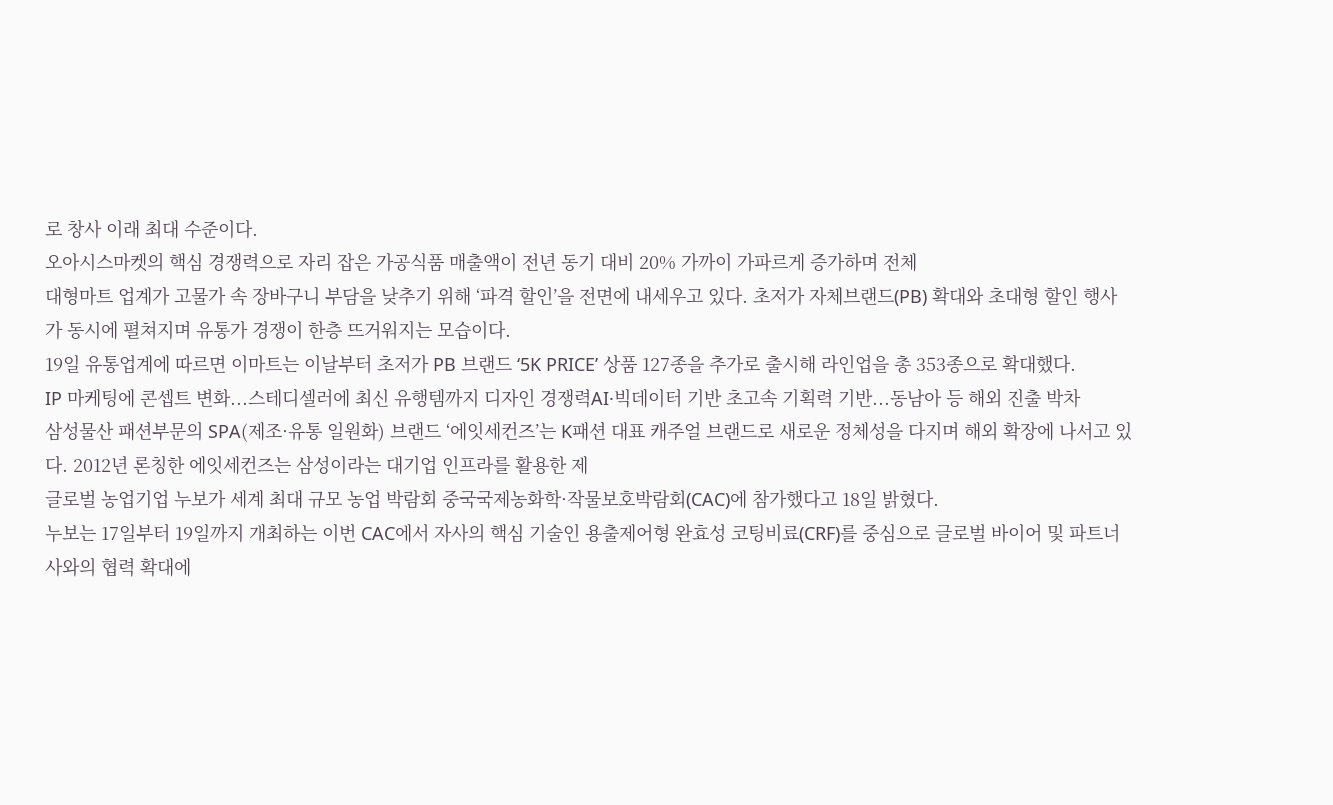로 창사 이래 최대 수준이다.
오아시스마켓의 핵심 경쟁력으로 자리 잡은 가공식품 매출액이 전년 동기 대비 20% 가까이 가파르게 증가하며 전체
대형마트 업계가 고물가 속 장바구니 부담을 낮추기 위해 ‘파격 할인’을 전면에 내세우고 있다. 초저가 자체브랜드(PB) 확대와 초대형 할인 행사가 동시에 펼쳐지며 유통가 경쟁이 한층 뜨거워지는 모습이다.
19일 유통업계에 따르면 이마트는 이날부터 초저가 PB 브랜드 ‘5K PRICE’ 상품 127종을 추가로 출시해 라인업을 총 353종으로 확대했다.
IP 마케팅에 콘셉트 변화...스테디셀러에 최신 유행템까지 디자인 경쟁력AI·빅데이터 기반 초고속 기획력 기반...동남아 등 해외 진출 박차
삼성물산 패션부문의 SPA(제조·유통 일원화) 브랜드 ‘에잇세컨즈’는 K패션 대표 캐주얼 브랜드로 새로운 정체성을 다지며 해외 확장에 나서고 있다. 2012년 론칭한 에잇세컨즈는 삼성이라는 대기업 인프라를 활용한 제
글로벌 농업기업 누보가 세계 최대 규모 농업 박람회 중국국제농화학·작물보호박람회(CAC)에 참가했다고 18일 밝혔다.
누보는 17일부터 19일까지 개최하는 이번 CAC에서 자사의 핵심 기술인 용출제어형 완효성 코팅비료(CRF)를 중심으로 글로벌 바이어 및 파트너사와의 협력 확대에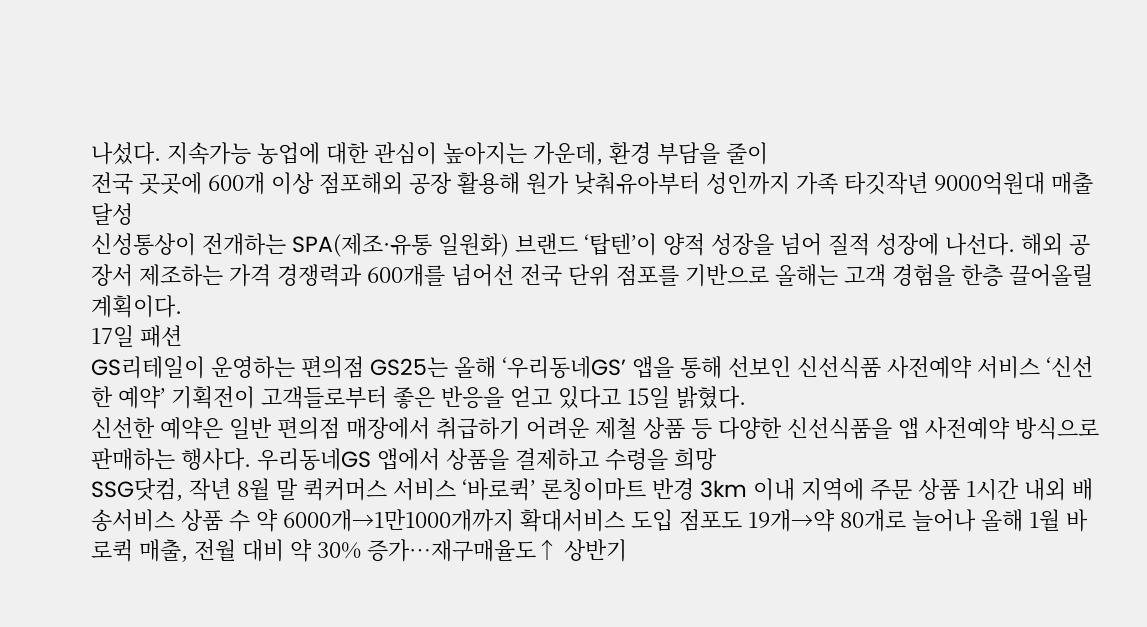나섰다. 지속가능 농업에 대한 관심이 높아지는 가운데, 환경 부담을 줄이
전국 곳곳에 600개 이상 점포해외 공장 활용해 원가 낮춰유아부터 성인까지 가족 타깃작년 9000억원대 매출 달성
신성통상이 전개하는 SPA(제조·유통 일원화) 브랜드 ‘탑텐’이 양적 성장을 넘어 질적 성장에 나선다. 해외 공장서 제조하는 가격 경쟁력과 600개를 넘어선 전국 단위 점포를 기반으로 올해는 고객 경험을 한층 끌어올릴 계획이다.
17일 패션
GS리테일이 운영하는 편의점 GS25는 올해 ‘우리동네GS’ 앱을 통해 선보인 신선식품 사전예약 서비스 ‘신선한 예약’ 기획전이 고객들로부터 좋은 반응을 얻고 있다고 15일 밝혔다.
신선한 예약은 일반 편의점 매장에서 취급하기 어려운 제철 상품 등 다양한 신선식품을 앱 사전예약 방식으로 판매하는 행사다. 우리동네GS 앱에서 상품을 결제하고 수령을 희망
SSG닷컴, 작년 8월 말 퀵커머스 서비스 ‘바로퀵’ 론칭이마트 반경 3km 이내 지역에 주문 상품 1시간 내외 배송서비스 상품 수 약 6000개→1만1000개까지 확대서비스 도입 점포도 19개→약 80개로 늘어나 올해 1월 바로퀵 매출, 전월 대비 약 30% 증가⋯재구매율도↑ 상반기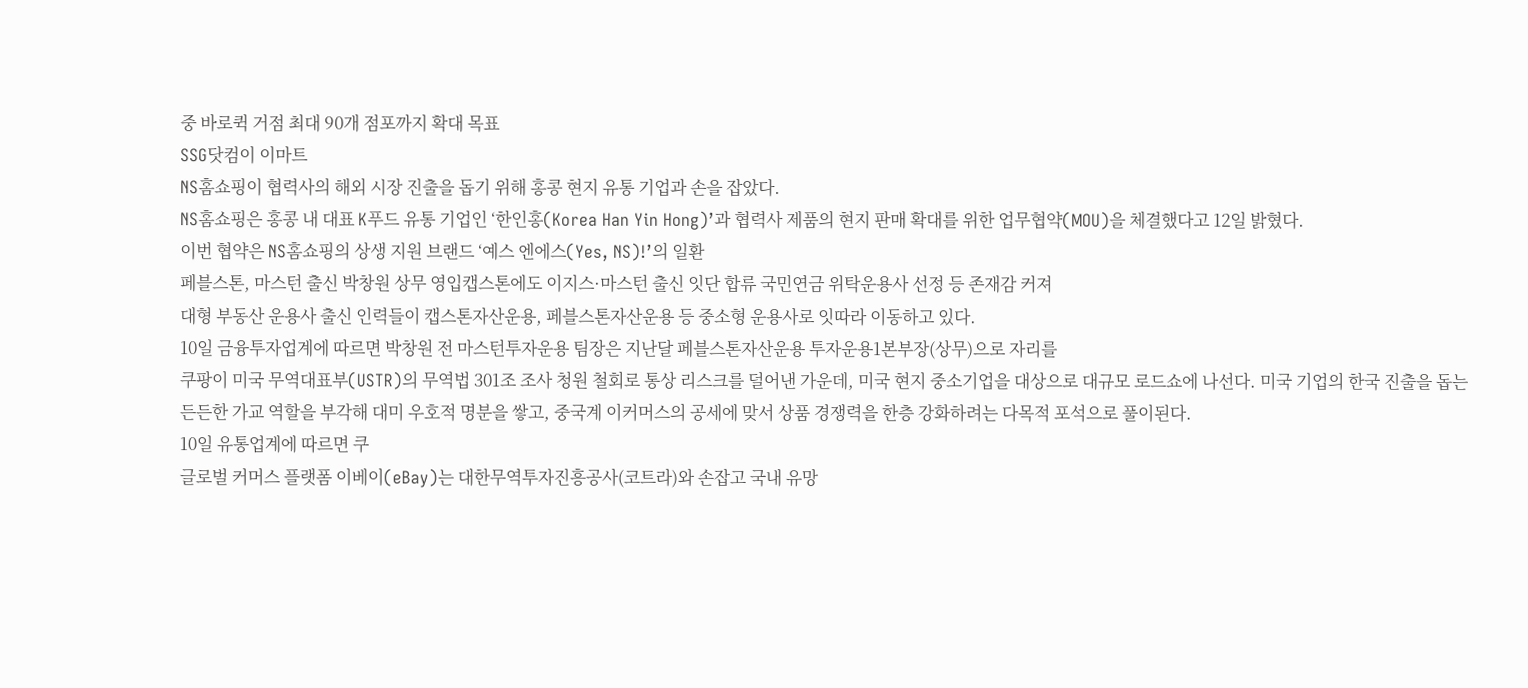중 바로퀵 거점 최대 90개 점포까지 확대 목표
SSG닷컴이 이마트
NS홈쇼핑이 협력사의 해외 시장 진출을 돕기 위해 홍콩 현지 유통 기업과 손을 잡았다.
NS홈쇼핑은 홍콩 내 대표 K푸드 유통 기업인 ‘한인홍(Korea Han Yin Hong)’과 협력사 제품의 현지 판매 확대를 위한 업무협약(MOU)을 체결했다고 12일 밝혔다.
이번 협약은 NS홈쇼핑의 상생 지원 브랜드 ‘예스 엔에스(Yes, NS)!’의 일환
페블스톤, 마스턴 출신 박창원 상무 영입캡스톤에도 이지스·마스턴 출신 잇단 합류 국민연금 위탁운용사 선정 등 존재감 커져
대형 부동산 운용사 출신 인력들이 캡스톤자산운용, 페블스톤자산운용 등 중소형 운용사로 잇따라 이동하고 있다.
10일 금융투자업계에 따르면 박창원 전 마스턴투자운용 팀장은 지난달 페블스톤자산운용 투자운용1본부장(상무)으로 자리를
쿠팡이 미국 무역대표부(USTR)의 무역법 301조 조사 청원 철회로 통상 리스크를 덜어낸 가운데, 미국 현지 중소기업을 대상으로 대규모 로드쇼에 나선다. 미국 기업의 한국 진출을 돕는 든든한 가교 역할을 부각해 대미 우호적 명분을 쌓고, 중국계 이커머스의 공세에 맞서 상품 경쟁력을 한층 강화하려는 다목적 포석으로 풀이된다.
10일 유통업계에 따르면 쿠
글로벌 커머스 플랫폼 이베이(eBay)는 대한무역투자진흥공사(코트라)와 손잡고 국내 유망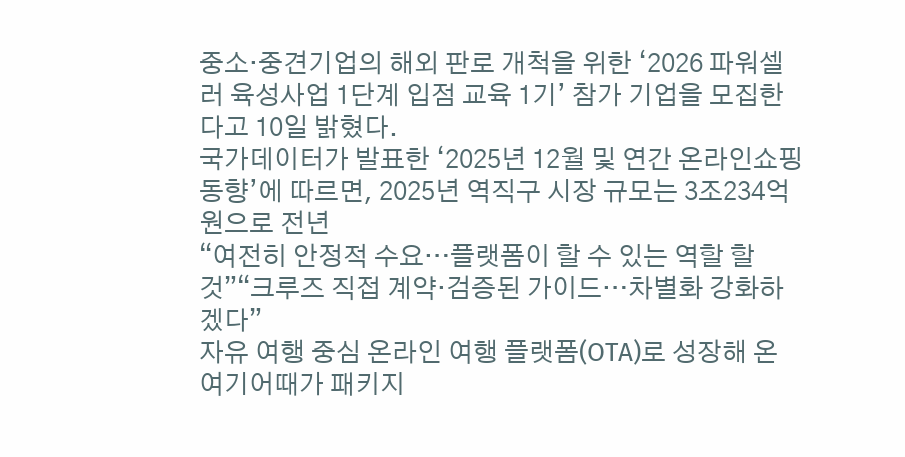중소·중견기업의 해외 판로 개척을 위한 ‘2026 파워셀러 육성사업 1단계 입점 교육 1기’ 참가 기업을 모집한다고 10일 밝혔다.
국가데이터가 발표한 ‘2025년 12월 및 연간 온라인쇼핑 동향’에 따르면, 2025년 역직구 시장 규모는 3조234억원으로 전년
“여전히 안정적 수요…플랫폼이 할 수 있는 역할 할 것”“크루즈 직접 계약·검증된 가이드…차별화 강화하겠다”
자유 여행 중심 온라인 여행 플랫폼(OTA)로 성장해 온 여기어때가 패키지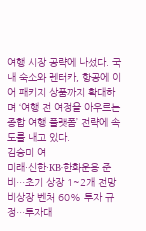여행 시장 공략에 나섰다. 국내 숙소와 렌터카, 항공에 이어 패키지 상품까지 확대하며 ‘여행 전 여정을 아우르는 종합 여행 플랫폼’ 전략에 속도를 내고 있다.
김승미 여
미래·신한·KB·한화운용 준비…초기 상장 1~2개 전망비상장 벤처 60% 투자 규정…투자대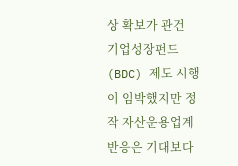상 확보가 관건
기업성장펀드(BDC) 제도 시행이 임박했지만 정작 자산운용업계 반응은 기대보다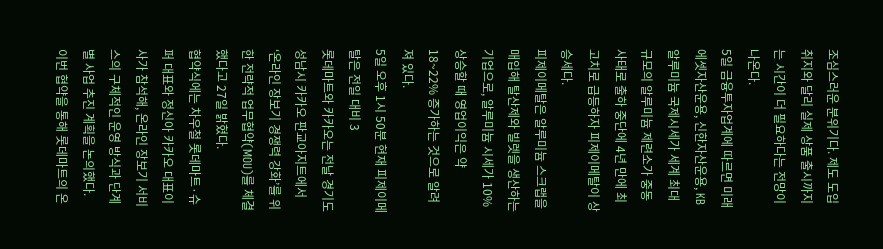조심스러운 분위기다. 제도 도입 취지와 달리 실제 상품 출시까지는 시간이 더 필요하다는 전망이 나온다.
5일 금융투자업계에 따르면 미래에셋자산운용, 신한자산운용, KB
알루미늄 국제시세가 세계 최대 규모의 알루미늄 제련소가 중동 사태로 출하 중단에 4년 만에 최고치로 급등하자 피제이메탈이 상승세다.
피제이메탈은 알루미늄 스크랩을 매입해 탈산제와 빌렛을 생산하는 기업으로, 알루미늄 시세가 10% 상승할 때 영업이익은 약 18~22% 증가하는 것으로 알려져 있다.
5일 오후 1시 50분 현재 피제이메탈은 전일 대비 3
롯데마트와 카카오는 전날 경기도 성남시 카카오 판교아지트에서 ‘온라인 장보기 경쟁력 강화’를 위한 전략적 업무협약(MOU)를 체결했다고 27일 밝혔다.
협약식에는 차우철 롯데마트·슈퍼 대표와 정신아 카카오 대표이사가 참석해, 온라인 장보기 서비스의 구체적인 운영 방식과 단계별 사업 추진 계획을 논의했다.
이번 협약을 통해 롯데마트의 온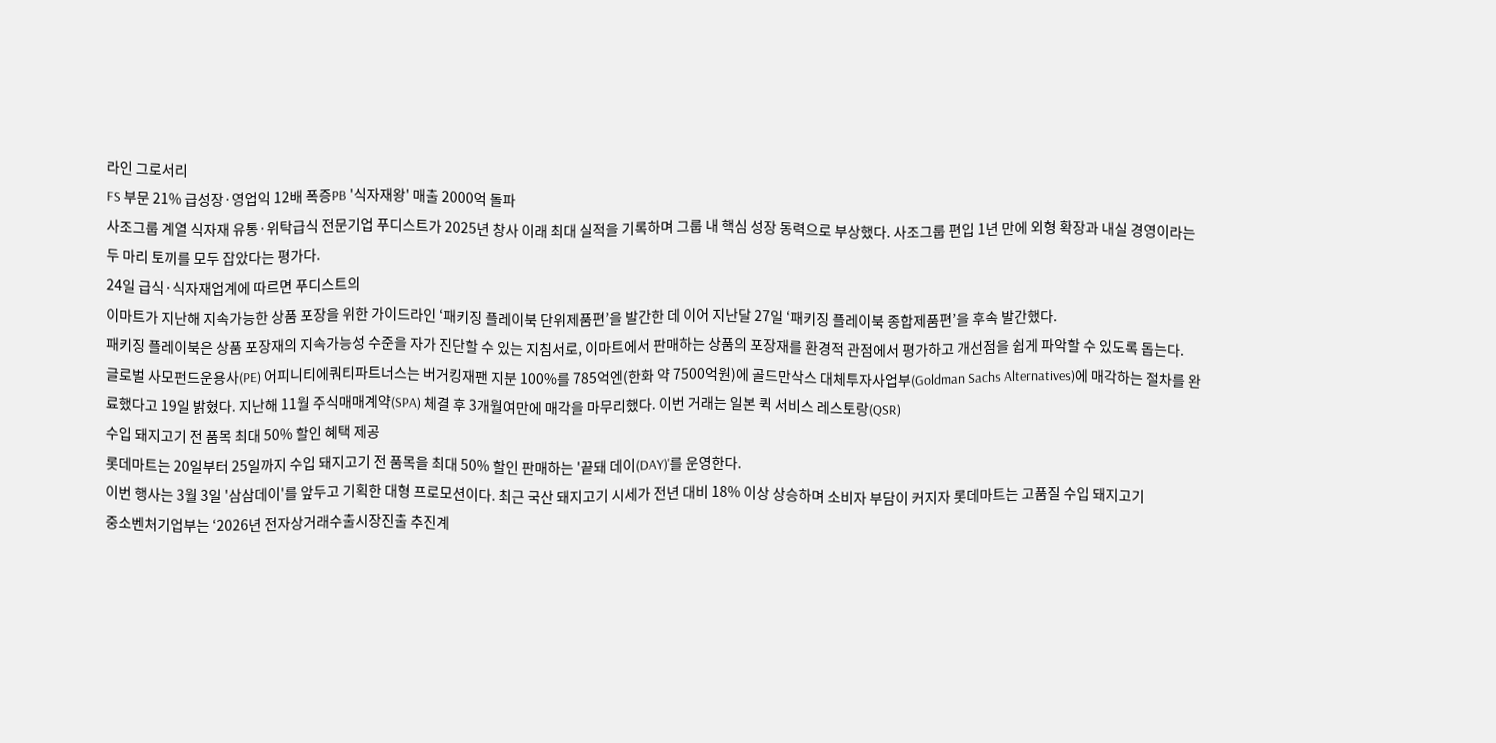라인 그로서리
FS 부문 21% 급성장·영업익 12배 폭증PB '식자재왕' 매출 2000억 돌파
사조그룹 계열 식자재 유통·위탁급식 전문기업 푸디스트가 2025년 창사 이래 최대 실적을 기록하며 그룹 내 핵심 성장 동력으로 부상했다. 사조그룹 편입 1년 만에 외형 확장과 내실 경영이라는 두 마리 토끼를 모두 잡았다는 평가다.
24일 급식·식자재업계에 따르면 푸디스트의
이마트가 지난해 지속가능한 상품 포장을 위한 가이드라인 ‘패키징 플레이북 단위제품편’을 발간한 데 이어 지난달 27일 ‘패키징 플레이북 종합제품편’을 후속 발간했다.
패키징 플레이북은 상품 포장재의 지속가능성 수준을 자가 진단할 수 있는 지침서로, 이마트에서 판매하는 상품의 포장재를 환경적 관점에서 평가하고 개선점을 쉽게 파악할 수 있도록 돕는다.
글로벌 사모펀드운용사(PE) 어피니티에쿼티파트너스는 버거킹재팬 지분 100%를 785억엔(한화 약 7500억원)에 골드만삭스 대체투자사업부(Goldman Sachs Alternatives)에 매각하는 절차를 완료했다고 19일 밝혔다. 지난해 11월 주식매매계약(SPA) 체결 후 3개월여만에 매각을 마무리했다. 이번 거래는 일본 퀵 서비스 레스토랑(QSR)
수입 돼지고기 전 품목 최대 50% 할인 혜택 제공
롯데마트는 20일부터 25일까지 수입 돼지고기 전 품목을 최대 50% 할인 판매하는 '끝돼 데이(DAY)'를 운영한다.
이번 행사는 3월 3일 '삼삼데이'를 앞두고 기획한 대형 프로모션이다. 최근 국산 돼지고기 시세가 전년 대비 18% 이상 상승하며 소비자 부담이 커지자 롯데마트는 고품질 수입 돼지고기
중소벤처기업부는 ‘2026년 전자상거래수출시장진출 추진계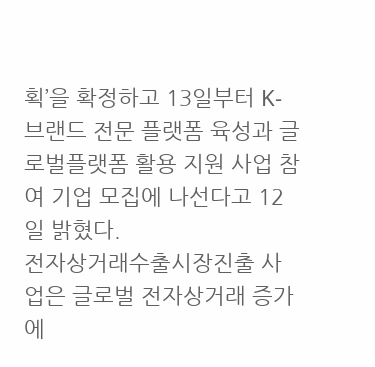획’을 확정하고 13일부터 K-브랜드 전문 플랫폼 육성과 글로벌플랫폼 활용 지원 사업 참여 기업 모집에 나선다고 12일 밝혔다.
전자상거래수출시장진출 사업은 글로벌 전자상거래 증가에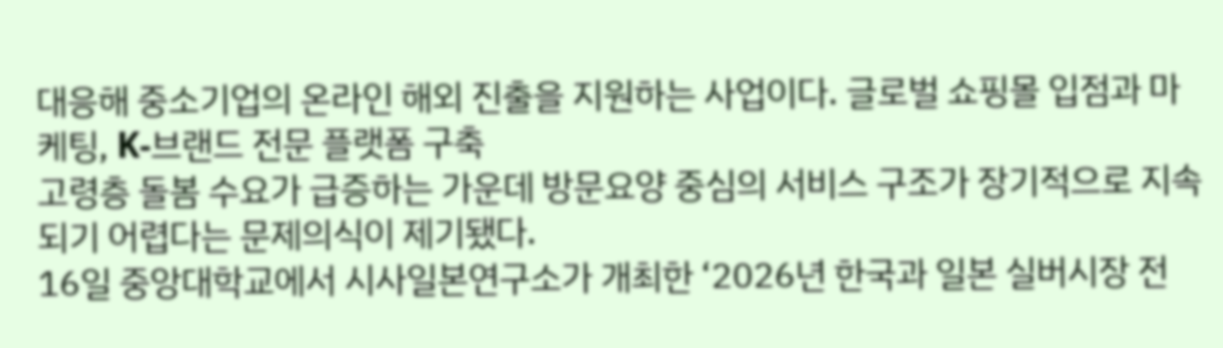대응해 중소기업의 온라인 해외 진출을 지원하는 사업이다. 글로벌 쇼핑몰 입점과 마케팅, K-브랜드 전문 플랫폼 구축
고령층 돌봄 수요가 급증하는 가운데 방문요양 중심의 서비스 구조가 장기적으로 지속되기 어렵다는 문제의식이 제기됐다.
16일 중앙대학교에서 시사일본연구소가 개최한 ‘2026년 한국과 일본 실버시장 전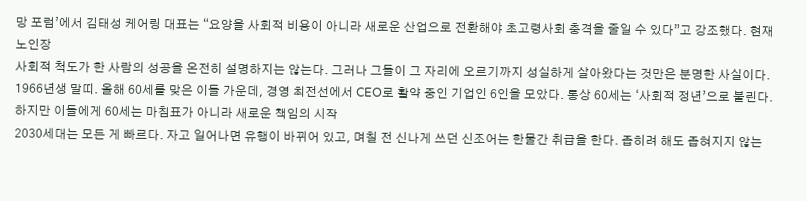망 포럼’에서 김태성 케어링 대표는 “요양을 사회적 비용이 아니라 새로운 산업으로 전환해야 초고령사회 충격을 줄일 수 있다”고 강조했다. 현재 노인장
사회적 척도가 한 사람의 성공을 온전히 설명하지는 않는다. 그러나 그들이 그 자리에 오르기까지 성실하게 살아왔다는 것만은 분명한 사실이다. 1966년생 말띠. 올해 60세를 맞은 이들 가운데, 경영 최전선에서 CEO로 활약 중인 기업인 6인을 모았다. 통상 60세는 ‘사회적 정년’으로 불린다. 하지만 이들에게 60세는 마침표가 아니라 새로운 책임의 시작
2030세대는 모든 게 빠르다. 자고 일어나면 유행이 바뀌어 있고, 며칠 전 신나게 쓰던 신조어는 한물간 취급을 한다. 좁히려 해도 좁혀지지 않는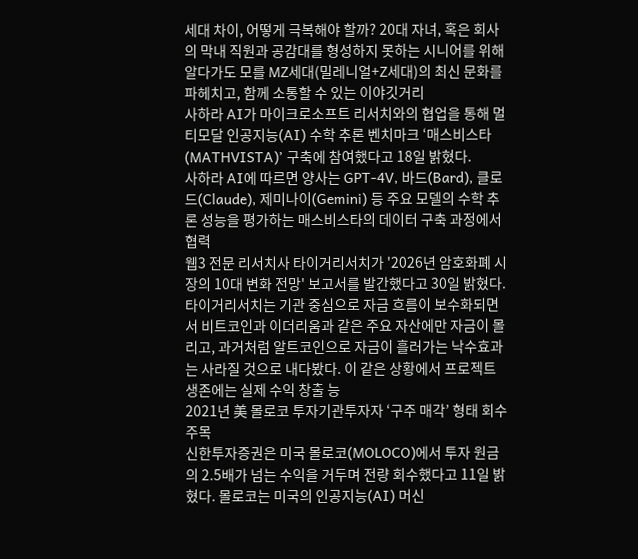세대 차이, 어떻게 극복해야 할까? 20대 자녀, 혹은 회사의 막내 직원과 공감대를 형성하지 못하는 시니어를 위해 알다가도 모를 MZ세대(밀레니얼+Z세대)의 최신 문화를 파헤치고, 함께 소통할 수 있는 이야깃거리
사하라 AI가 마이크로소프트 리서치와의 협업을 통해 멀티모달 인공지능(AI) 수학 추론 벤치마크 ‘매스비스타(MATHVISTA)’ 구축에 참여했다고 18일 밝혔다.
사하라 AI에 따르면 양사는 GPT-4V, 바드(Bard), 클로드(Claude), 제미나이(Gemini) 등 주요 모델의 수학 추론 성능을 평가하는 매스비스타의 데이터 구축 과정에서 협력
웹3 전문 리서치사 타이거리서치가 '2026년 암호화폐 시장의 10대 변화 전망' 보고서를 발간했다고 30일 밝혔다.
타이거리서치는 기관 중심으로 자금 흐름이 보수화되면서 비트코인과 이더리움과 같은 주요 자산에만 자금이 몰리고, 과거처럼 알트코인으로 자금이 흘러가는 낙수효과는 사라질 것으로 내다봤다. 이 같은 상황에서 프로젝트 생존에는 실제 수익 창출 능
2021년 美 몰로코 투자기관투자자 ‘구주 매각’ 형태 회수 주목
신한투자증권은 미국 몰로코(MOLOCO)에서 투자 원금의 2.5배가 넘는 수익을 거두며 전량 회수했다고 11일 밝혔다. 몰로코는 미국의 인공지능(AI) 머신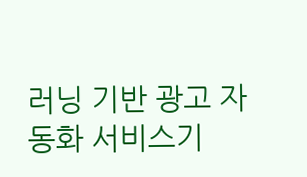러닝 기반 광고 자동화 서비스기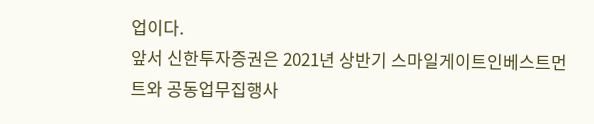업이다.
앞서 신한투자증권은 2021년 상반기 스마일게이트인베스트먼트와 공동업무집행사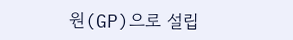원(GP)으로 설립